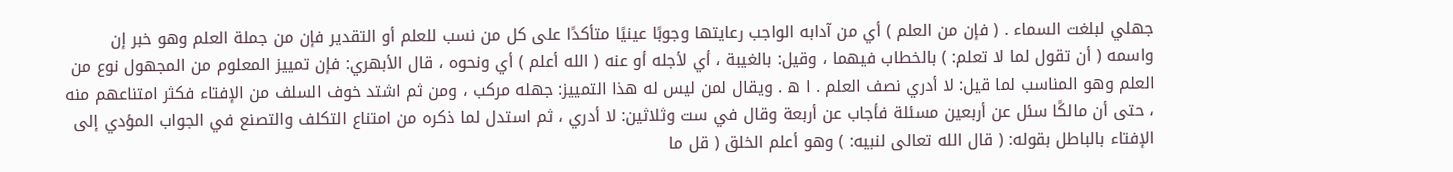جهلي لبلغت السماء . ( فإن من العلم ) أي من آدابه الواجب رعايتها وجوبًا عينيًا متأكدًا على كل من نسب للعلم أو التقدير فإن من جملة العلم وهو خبر إن واسمه ( أن تقول لما لا تعلم: ) بالخطاب فيهما ، وقيل: بالغيبة ، أي لأجله أو عنه ( الله أعلم ) أي ونحوه ، قال الأبهري: فإن تمييز المعلوم من المجهول نوع من العلم وهو المناسب لما قيل: لا أدري نصف العلم . ا ه . ويقال لمن ليس له هذا التمييز: جهله مركب ، ومن ثم اشتد خوف السلف من الإفتاء فكثر امتناعهم منه ، حتى أن مالكًا سئل عن أربعين مسئلة فأجاب عن أربعة وقال في ست وثلاثين: لا أدري ، ثم استدل لما ذكره من امتناع التكلف والتصنع في الجواب المؤدي إلى الإفتاء بالباطل بقوله: ( قال الله تعالى لنبيه: ) وهو أعلم الخلق ( قل ما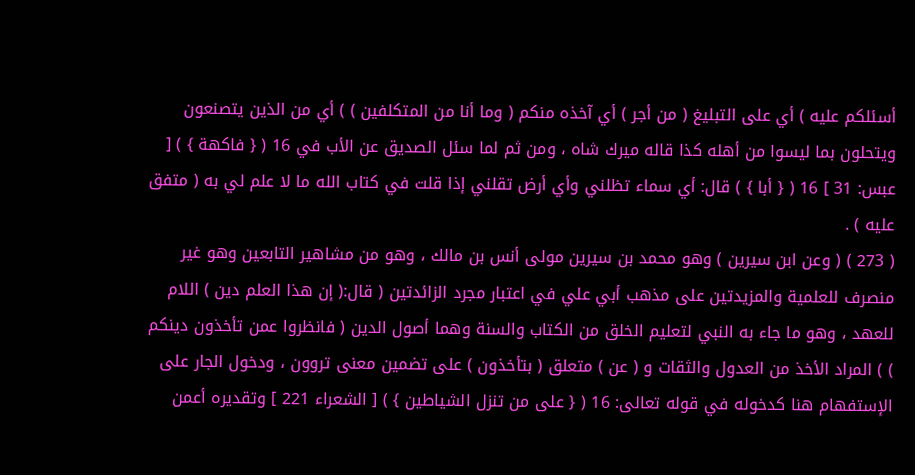أسئلكم عليه ) أي على التبليغ ( من أجر ) أي آخذه منكم ( وما أنا من المتكلفين ) ) أي من الذين يتصنعون ويتحلون بما ليسوا من أهله كذا قاله ميرك شاه ، ومن ثم لما سئل الصديق عن الأب في 16 ( { فاكهة } ) [ عبس: 31 ] 16 ( { أبا } ) قال: أي سماء تظلني وأي أرض تقلني إذا قلت في كتاب الله ما لا علم لي به ( متفق عليه ) .
( 273 ) ( وعن ابن سيرين ) وهو محمد بن سيرين مولى أنس بن مالك ، وهو من مشاهير التابعين وهو غير منصرف للعلمية والمزيدتين على مذهب أبي علي في اعتبار مجرد الزائدتين ( قال:( إن هذا العلم دين ) اللام للعهد ، وهو ما جاء به النبي لتعليم الخلق من الكتاب والسنة وهما أصول الدين ( فانظروا عمن تأخذون دينكم ) ) المراد الأخذ من العدول والثقات و ( عن ) متعلق ( بتأخذون ) على تضمين معنى تروون ، ودخول الجار على الإستفهام هنا كدخوله في قوله تعالى: 16 ( { على من تنزل الشياطين } ) [ الشعراء 221 ] وتقديره أعمن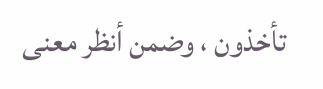تأخذون ، وضمن أنظر معنى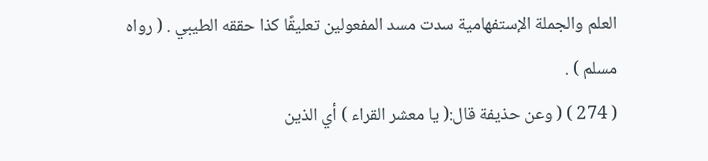العلم والجملة الإستفهامية سدت مسد المفعولين تعليقًا كذا حققه الطيبي . ( رواه مسلم ) .
( 274 ) ( وعن حذيفة قال:( يا معشر القراء ) أي الذين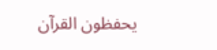يحفظون القرآن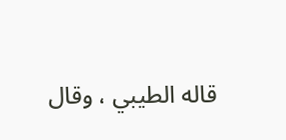قاله الطيبي ، وقال